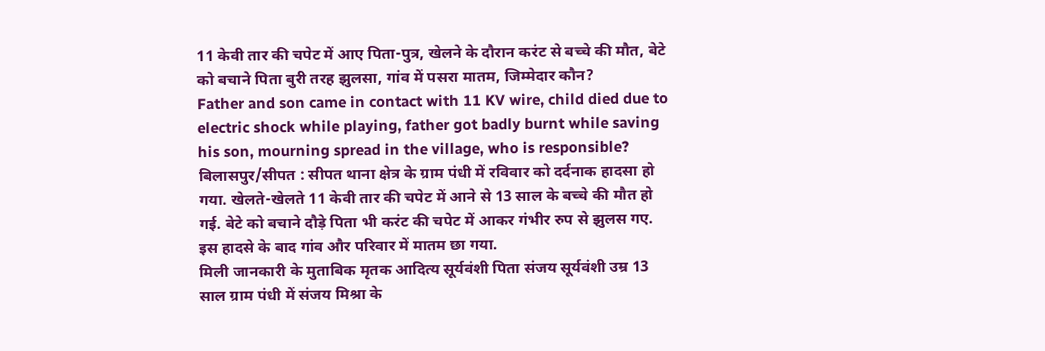11 केवी तार की चपेट में आए पिता-पुत्र, खेलने के दौरान करंट से बच्चे की मौत, बेटे को बचाने पिता बुरी तरह झुलसा, गांव में पसरा मातम, जिम्मेदार कौन?
Father and son came in contact with 11 KV wire, child died due to electric shock while playing, father got badly burnt while saving his son, mourning spread in the village, who is responsible?
बिलासपुर/सीपत : सीपत थाना क्षेत्र के ग्राम पंधी में रविवार को दर्दनाक हादसा हो गया. खेलते-खेलते 11 केवी तार की चपेट में आने से 13 साल के बच्चे की मौत हो गई. बेटे को बचाने दौड़े पिता भी करंट की चपेट में आकर गंभीर रुप से झुलस गए. इस हादसे के बाद गांव और परिवार में मातम छा गया.
मिली जानकारी के मुताबिक मृतक आदित्य सूर्यवंशी पिता संजय सूर्यवंशी उम्र 13 साल ग्राम पंधी में संजय मिश्रा के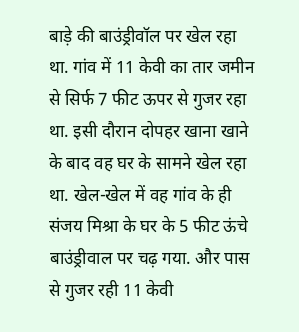बाड़े की बाउंड्रीवॉल पर खेल रहा था. गांव में 11 केवी का तार जमीन से सिर्फ 7 फीट ऊपर से गुजर रहा था. इसी दौरान दोपहर खाना खाने के बाद वह घर के सामने खेल रहा था. खेल-खेल में वह गांव के ही संजय मिश्रा के घर के 5 फीट ऊंचे बाउंड्रीवाल पर चढ़ गया. और पास से गुजर रही 11 केवी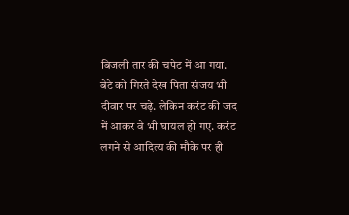बिजली तार की चपेट में आ गया.
बेटे को गिरते देख पिता संजय भी दीवार पर चढ़े. लेकिन करंट की जद में आकर वे भी घायल हो गए. करंट लगने से आदित्य की मौके पर ही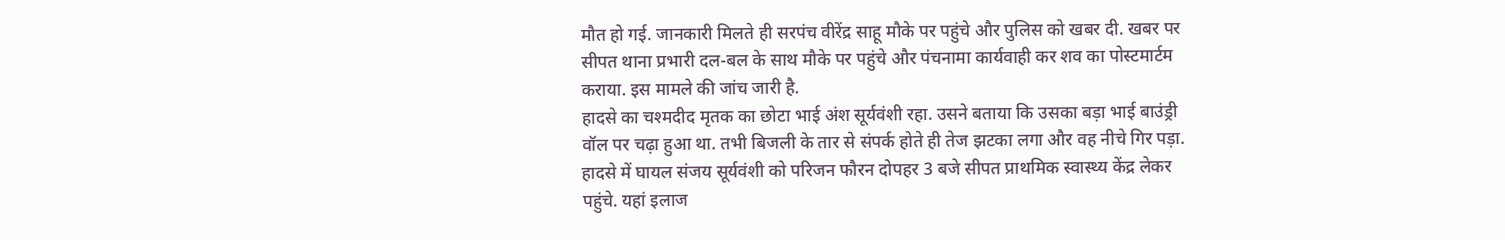मौत हो गई. जानकारी मिलते ही सरपंच वीरेंद्र साहू मौके पर पहुंचे और पुलिस को खबर दी. खबर पर सीपत थाना प्रभारी दल-बल के साथ मौके पर पहुंचे और पंचनामा कार्यवाही कर शव का पोस्टमार्टम कराया. इस मामले की जांच जारी है.
हादसे का चश्मदीद मृतक का छोटा भाई अंश सूर्यवंशी रहा. उसने बताया कि उसका बड़ा भाई बाउंड्री वॉल पर चढ़ा हुआ था. तभी बिजली के तार से संपर्क होते ही तेज झटका लगा और वह नीचे गिर पड़ा.
हादसे में घायल संजय सूर्यवंशी को परिजन फौरन दोपहर 3 बजे सीपत प्राथमिक स्वास्थ्य केंद्र लेकर पहुंचे. यहां इलाज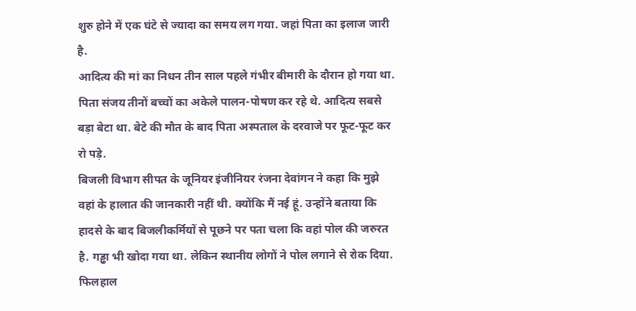शुरु होने में एक घंटे से ज्यादा का समय लग गया. जहां पिता का इलाज जारी है.
आदित्य की मां का निधन तीन साल पहले गंभीर बीमारी के दौरान हो गया था. पिता संजय तीनों बच्चों का अकेले पालन-पोषण कर रहे थे. आदित्य सबसे बड़ा बेटा था. बेटे की मौत के बाद पिता अस्पताल के दरवाजे पर फूट-फूट कर रो पड़े.
बिजली विभाग सीपत के जूनियर इंजीनियर रंजना देवांगन ने कहा कि मुझे वहां के हालात की जानकारी नहीं थी. क्योंकि मैं नई हूं. उन्होंने बताया कि हादसे के बाद बिजलीकर्मियों से पूछने पर पता चला कि वहां पोल की जरुरत है. गड्ढा भी खोदा गया था. लेकिन स्थानीय लोगों ने पोल लगाने से रोक दिया. फिलहाल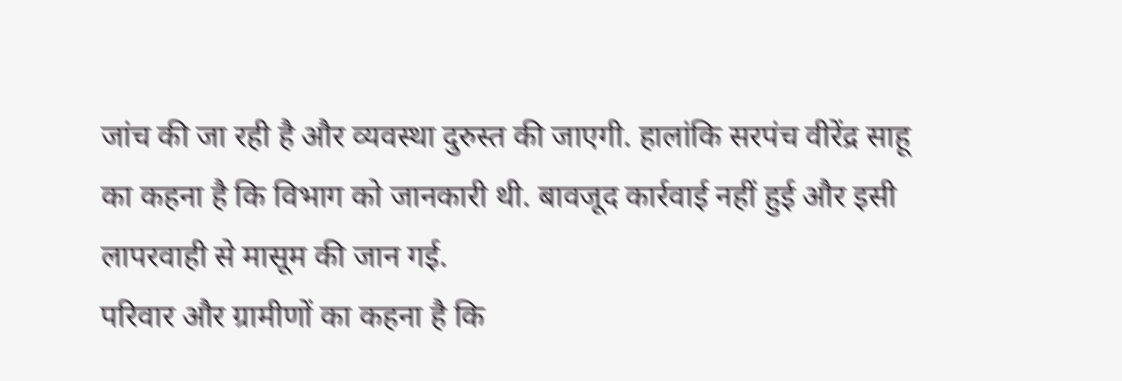जांच की जा रही है और व्यवस्था दुरुस्त की जाएगी. हालांकि सरपंच वीरेंद्र साहू का कहना है कि विभाग को जानकारी थी. बावजूद कार्रवाई नहीं हुई और इसी लापरवाही से मासूम की जान गई.
परिवार और ग्रामीणों का कहना है कि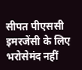सीपत पीएससी इमरजेंसी के लिए भरोसेमंद नहीं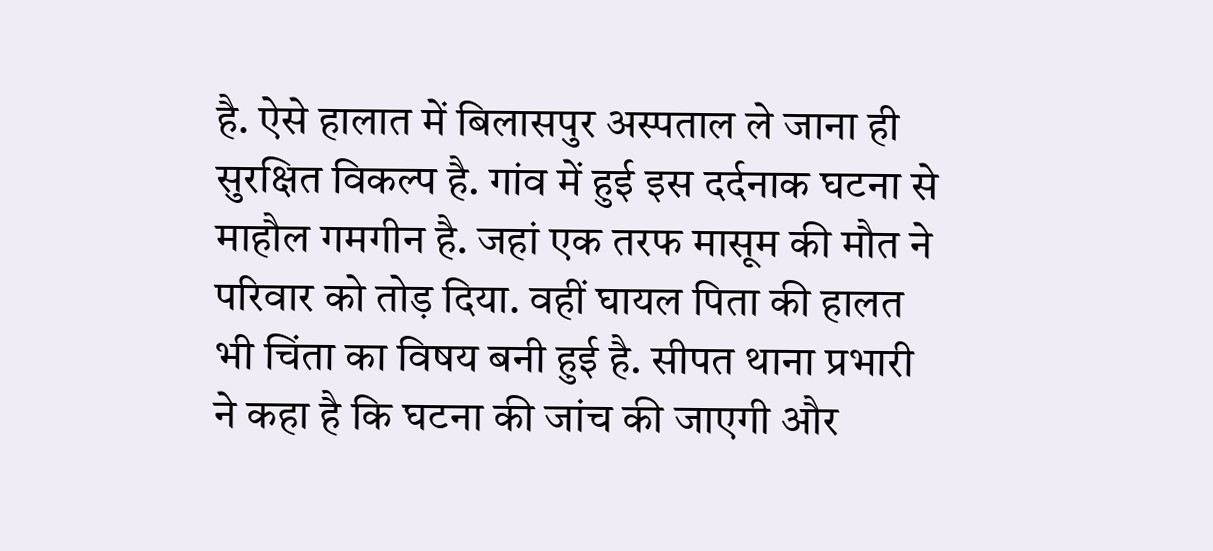है. ऐसे हालात में बिलासपुर अस्पताल ले जाना ही सुरक्षित विकल्प है. गांव में हुई इस दर्दनाक घटना से माहौल गमगीन है. जहां एक तरफ मासूम की मौत ने परिवार को तोड़ दिया. वहीं घायल पिता की हालत भी चिंता का विषय बनी हुई है. सीपत थाना प्रभारी ने कहा है कि घटना की जांच की जाएगी और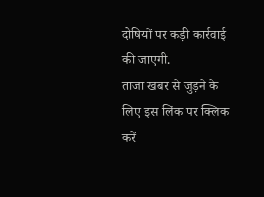दोषियों पर कड़ी कार्रवाई की जाएगी.
ताजा खबर से जुड़ने के लिए इस लिंक पर क्लिक करें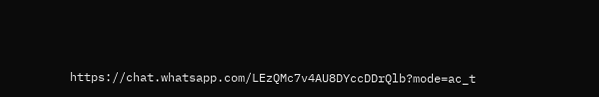https://chat.whatsapp.com/LEzQMc7v4AU8DYccDDrQlb?mode=ac_t